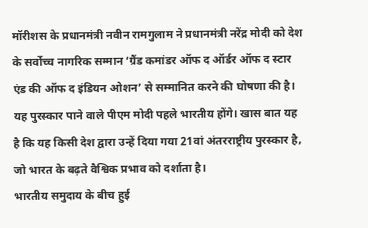मॉरीशस के प्रधानमंत्री नवीन रामगुलाम ने प्रधानमंत्री नरेंद्र मोदी को देश के सर्वोच्च नागरिक सम्मान ‘ग्रैंड कमांडर ऑफ द ऑर्डर ऑफ द स्टार एंड की ऑफ द इंडियन ओशन’ से सम्मानित करने की घोषणा की है। यह पुरस्कार पाने वाले पीएम मोदी पहले भारतीय होंगे। खास बात यह है कि यह किसी देश द्वारा उन्हें दिया गया 21वां अंतरराष्ट्रीय पुरस्कार है, जो भारत के बढ़ते वैश्विक प्रभाव को दर्शाता है।
भारतीय समुदाय के बीच हुई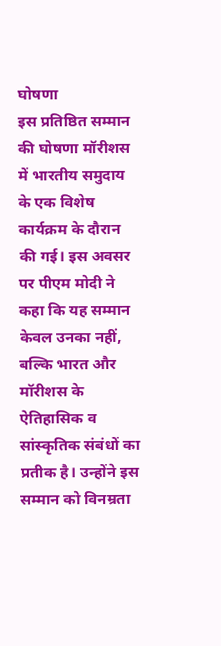घोषणा
इस प्रतिष्ठित सम्मान की घोषणा मॉरीशस में भारतीय समुदाय के एक विशेष कार्यक्रम के दौरान की गई। इस अवसर पर पीएम मोदी ने कहा कि यह सम्मान केवल उनका नहीं, बल्कि भारत और मॉरीशस के ऐतिहासिक व सांस्कृतिक संबंधों का प्रतीक है। उन्होंने इस सम्मान को विनम्रता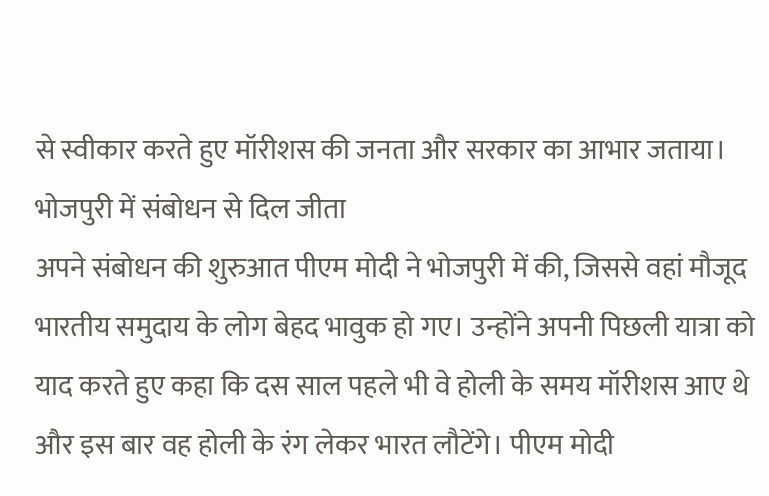से स्वीकार करते हुए मॉरीशस की जनता और सरकार का आभार जताया।
भोजपुरी में संबोधन से दिल जीता
अपने संबोधन की शुरुआत पीएम मोदी ने भोजपुरी में की, जिससे वहां मौजूद भारतीय समुदाय के लोग बेहद भावुक हो गए। उन्होंने अपनी पिछली यात्रा को याद करते हुए कहा कि दस साल पहले भी वे होली के समय मॉरीशस आए थे और इस बार वह होली के रंग लेकर भारत लौटेंगे। पीएम मोदी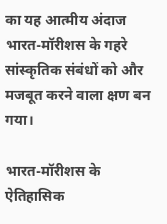का यह आत्मीय अंदाज भारत-मॉरीशस के गहरे सांस्कृतिक संबंधों को और मजबूत करने वाला क्षण बन गया।

भारत-मॉरीशस के ऐतिहासिक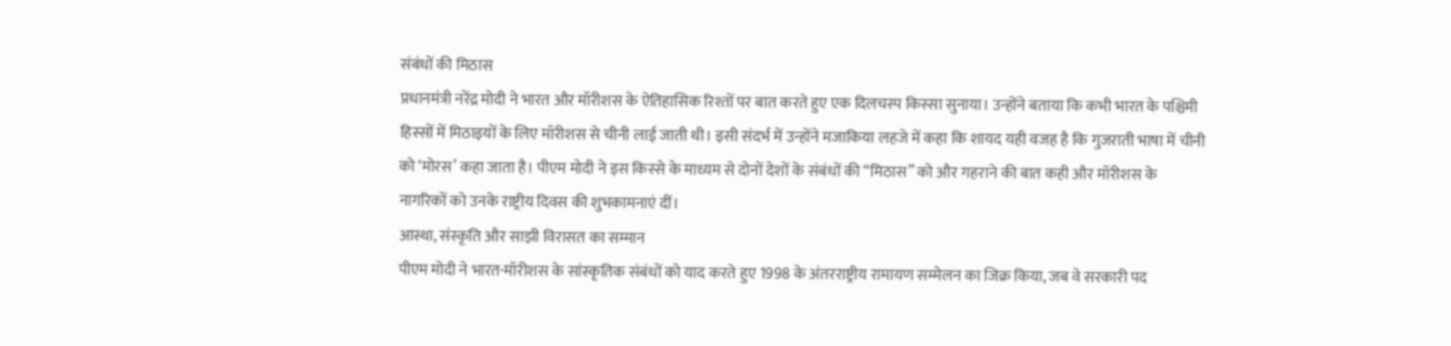संबंधों की मिठास
प्रधानमंत्री नरेंद्र मोदी ने भारत और मॉरीशस के ऐतिहासिक रिश्तों पर बात करते हुए एक दिलचस्प किस्सा सुनाया। उन्होंने बताया कि कभी भारत के पश्चिमी हिस्सों में मिठाइयों के लिए मॉरीशस से चीनी लाई जाती थी। इसी संदर्भ में उन्होंने मजाकिया लहजे में कहा कि शायद यही वजह है कि गुजराती भाषा में चीनी को ‘मोरस’ कहा जाता है। पीएम मोदी ने इस किस्से के माध्यम से दोनों देशों के संबंधों की “मिठास” को और गहराने की बात कही और मॉरीशस के नागरिकों को उनके राष्ट्रीय दिवस की शुभकामनाएं दीं।
आस्था, संस्कृति और साझी विरासत का सम्मान
पीएम मोदी ने भारत-मॉरीशस के सांस्कृतिक संबंधों को याद करते हुए 1998 के अंतरराष्ट्रीय रामायण सम्मेलन का जिक्र किया, जब वे सरकारी पद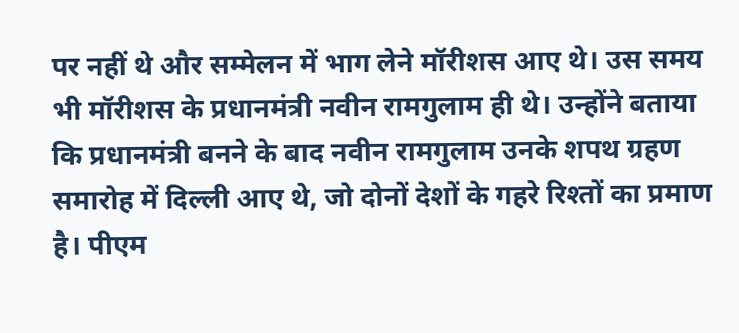पर नहीं थे और सम्मेलन में भाग लेने मॉरीशस आए थे। उस समय भी मॉरीशस के प्रधानमंत्री नवीन रामगुलाम ही थे। उन्होंने बताया कि प्रधानमंत्री बनने के बाद नवीन रामगुलाम उनके शपथ ग्रहण समारोह में दिल्ली आए थे, जो दोनों देशों के गहरे रिश्तों का प्रमाण है। पीएम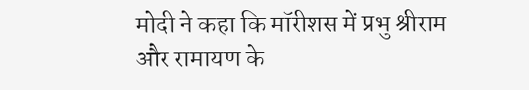मोदी ने कहा कि मॉरीशस में प्रभु श्रीराम और रामायण के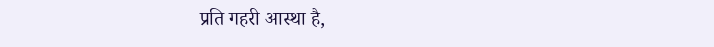प्रति गहरी आस्था है,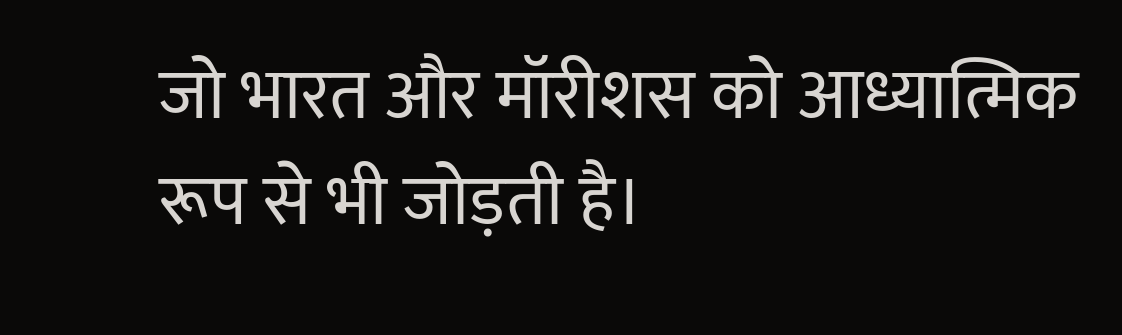जो भारत और मॉरीशस को आध्यात्मिक रूप से भी जोड़ती है।